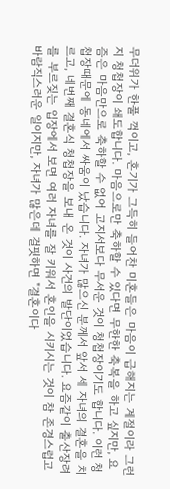무더위가 한풀 꺽이고, 혼기가 그득히 들어찬 미혼들은 마음이 급해지는 계절이라 그런지 청첩장이 쇄도합니다. 마음으로만 축하할 수 있다면 무한한 축복을 하고 싶지만, 요즘은 마음만으로 축하할 수 없어 고지서보다 무서운 것이 청첩장이기도 합니다. 이런 청첩장때문에 동네에서 싸움이 났습니다. 자녀가 많으신 분께서 앞서 세 자녀의 결혼을 치르고, 네번째 결혼식 청첩장을 보내 온 것이 사건의 발단이었습니다. 요즘같이 출산장려를 부르짖는 입장에서 보면 여러 자녀를 잘 키워서 혼인을 시키시는 것이 참 존경스럽고 바람직스러운 일이지만, 자녀가 많은데 걸핏하면 "결혼이다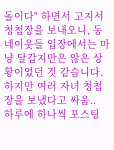돌이다" 하면서 고지서 청첩장을 보내오니, 동네이웃들 입장에서는 마냥 달갑지만은 않은 상황이었던 것 같습니다. 하지만 여러 자녀 청첩장을 보냈다고 싸움..
하루에 하나씩 포스팅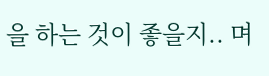을 하는 것이 좋을지.. 며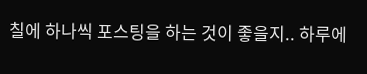칠에 하나씩 포스팅을 하는 것이 좋을지.. 하루에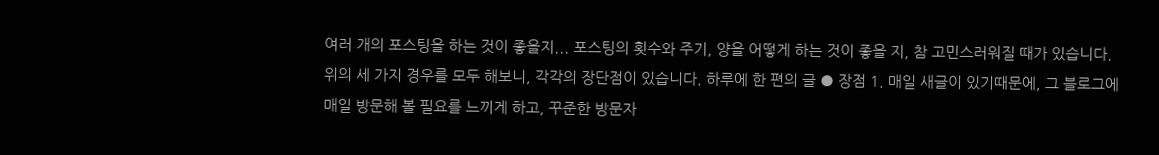여러 개의 포스팅을 하는 것이 좋을지... 포스팅의 횟수와 주기, 양을 어떻게 하는 것이 좋을 지, 참 고민스러워질 때가 있습니다. 위의 세 가지 경우를 모두 해보니, 각각의 장단점이 있습니다. 하루에 한 편의 글 ● 장점 1. 매일 새글이 있기때문에, 그 블로그에 매일 방문해 볼 필요를 느끼게 하고, 꾸준한 방문자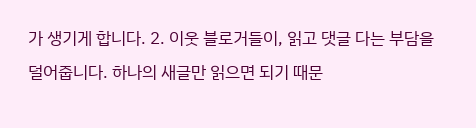가 생기게 합니다. 2. 이웃 블로거들이, 읽고 댓글 다는 부담을 덜어줍니다. 하나의 새글만 읽으면 되기 때문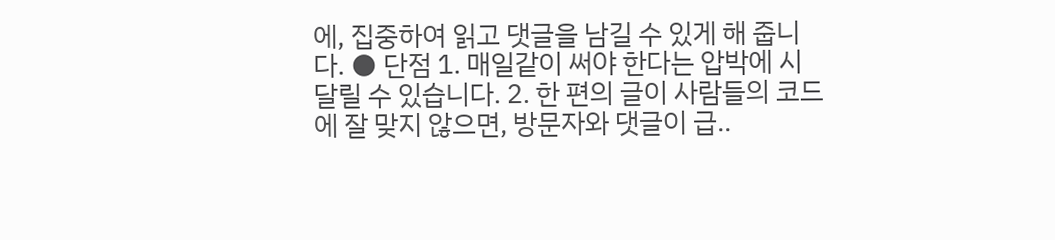에, 집중하여 읽고 댓글을 남길 수 있게 해 줍니다. ● 단점 1. 매일같이 써야 한다는 압박에 시달릴 수 있습니다. 2. 한 편의 글이 사람들의 코드에 잘 맞지 않으면, 방문자와 댓글이 급..